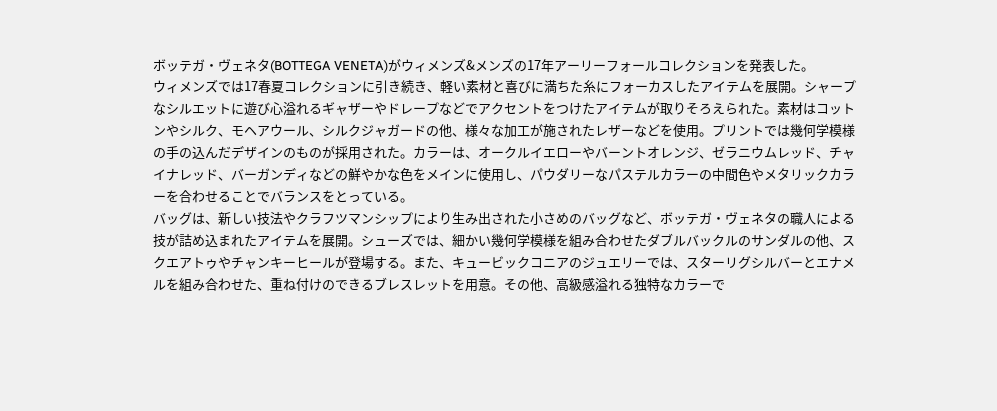ボッテガ・ヴェネタ(BOTTEGA VENETA)がウィメンズ&メンズの17年アーリーフォールコレクションを発表した。
ウィメンズでは17春夏コレクションに引き続き、軽い素材と喜びに満ちた糸にフォーカスしたアイテムを展開。シャープなシルエットに遊び心溢れるギャザーやドレープなどでアクセントをつけたアイテムが取りそろえられた。素材はコットンやシルク、モヘアウール、シルクジャガードの他、様々な加工が施されたレザーなどを使用。プリントでは幾何学模様の手の込んだデザインのものが採用された。カラーは、オークルイエローやバーントオレンジ、ゼラニウムレッド、チャイナレッド、バーガンディなどの鮮やかな色をメインに使用し、パウダリーなパステルカラーの中間色やメタリックカラーを合わせることでバランスをとっている。
バッグは、新しい技法やクラフツマンシップにより生み出された小さめのバッグなど、ボッテガ・ヴェネタの職人による技が詰め込まれたアイテムを展開。シューズでは、細かい幾何学模様を組み合わせたダブルバックルのサンダルの他、スクエアトゥやチャンキーヒールが登場する。また、キュービックコニアのジュエリーでは、スターリグシルバーとエナメルを組み合わせた、重ね付けのできるブレスレットを用意。その他、高級感溢れる独特なカラーで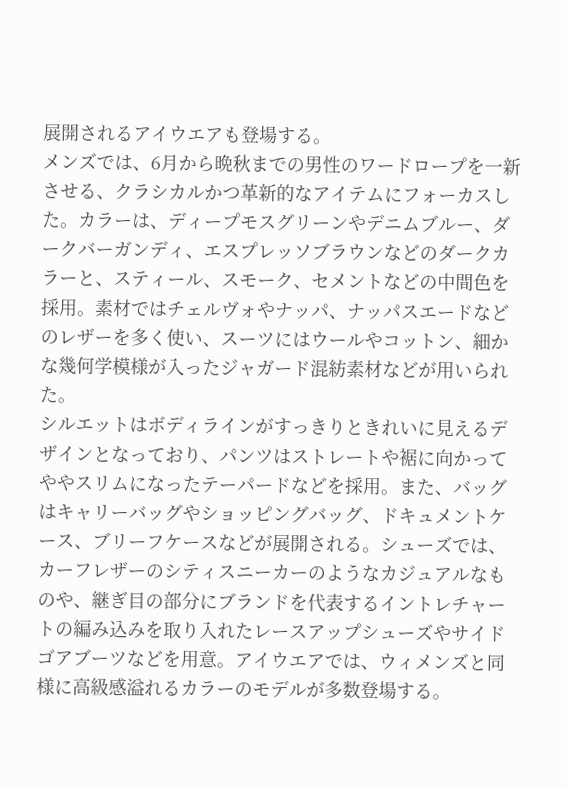展開されるアイウエアも登場する。
メンズでは、6月から晩秋までの男性のワードロープを一新させる、クラシカルかつ革新的なアイテムにフォーカスした。カラーは、ディープモスグリーンやデニムブルー、ダークバーガンディ、エスプレッソブラウンなどのダークカラーと、スティール、スモーク、セメントなどの中間色を採用。素材ではチェルヴォやナッパ、ナッパスエードなどのレザーを多く使い、スーツにはウールやコットン、細かな幾何学模様が入ったジャガード混紡素材などが用いられた。
シルエットはボディラインがすっきりときれいに見えるデザインとなっており、パンツはストレートや裾に向かってややスリムになったテーパードなどを採用。また、バッグはキャリーバッグやショッピングバッグ、ドキュメントケース、ブリーフケースなどが展開される。シューズでは、カーフレザーのシティスニーカーのようなカジュアルなものや、継ぎ目の部分にブランドを代表するイントレチャートの編み込みを取り入れたレースアップシューズやサイドゴアブーツなどを用意。アイウエアでは、ウィメンズと同様に高級感溢れるカラーのモデルが多数登場する。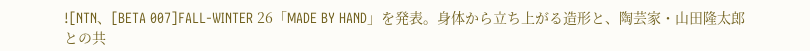![NTN、[BETA 007]FALL-WINTER 26「MADE BY HAND」を発表。身体から立ち上がる造形と、陶芸家・山田隆太郎との共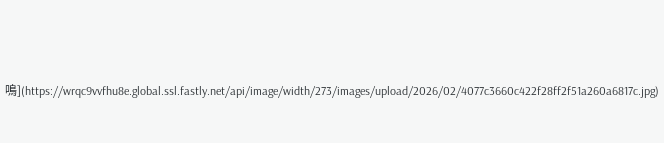鳴](https://wrqc9vvfhu8e.global.ssl.fastly.net/api/image/width/273/images/upload/2026/02/4077c3660c422f28ff2f51a260a6817c.jpg)